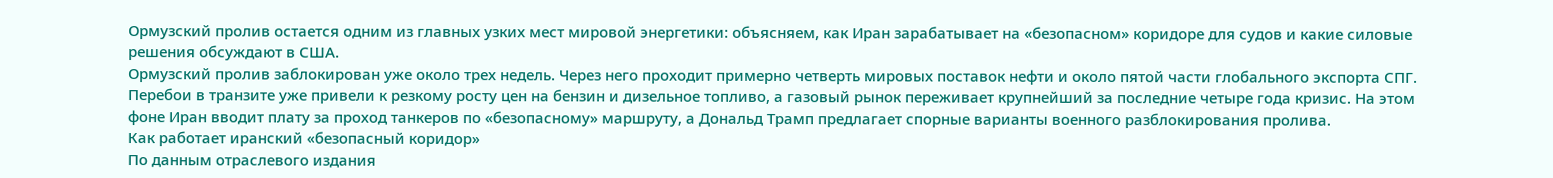Ормузский пролив остается одним из главных узких мест мировой энергетики: объясняем, как Иран зарабатывает на «безопасном» коридоре для судов и какие силовые решения обсуждают в США.
Ормузский пролив заблокирован уже около трех недель. Через него проходит примерно четверть мировых поставок нефти и около пятой части глобального экспорта СПГ. Перебои в транзите уже привели к резкому росту цен на бензин и дизельное топливо, а газовый рынок переживает крупнейший за последние четыре года кризис. На этом фоне Иран вводит плату за проход танкеров по «безопасному» маршруту, а Дональд Трамп предлагает спорные варианты военного разблокирования пролива.
Как работает иранский «безопасный коридор»
По данным отраслевого издания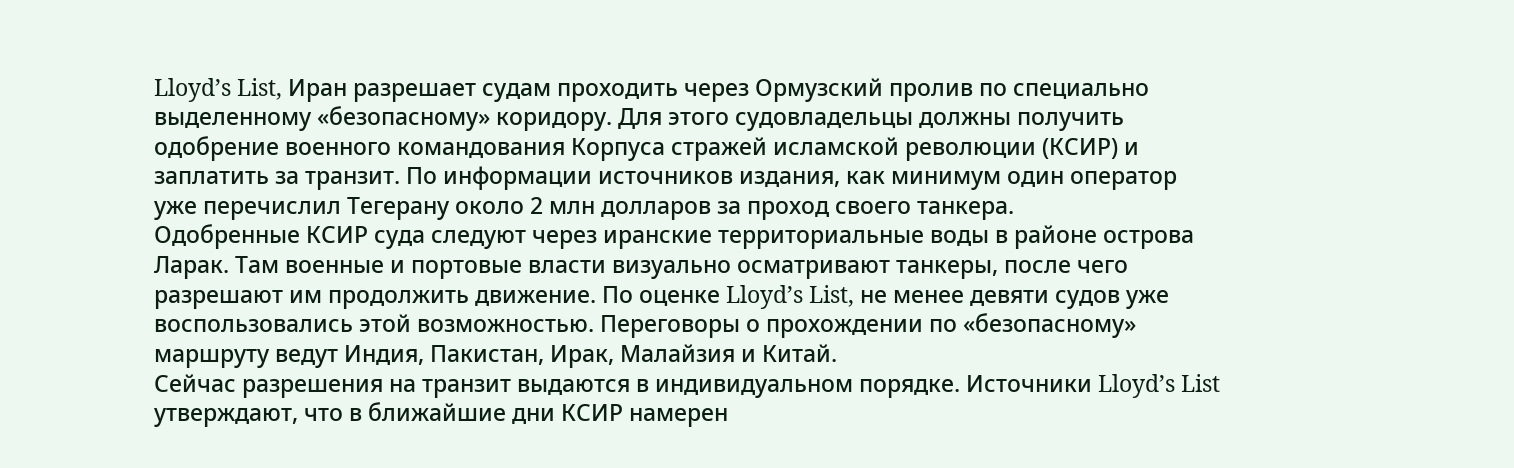Lloyd’s List, Иран разрешает судам проходить через Ормузский пролив по специально выделенному «безопасному» коридору. Для этого судовладельцы должны получить одобрение военного командования Корпуса стражей исламской революции (КСИР) и заплатить за транзит. По информации источников издания, как минимум один оператор уже перечислил Тегерану около 2 млн долларов за проход своего танкера.
Одобренные КСИР суда следуют через иранские территориальные воды в районе острова Ларак. Там военные и портовые власти визуально осматривают танкеры, после чего разрешают им продолжить движение. По оценке Lloyd’s List, не менее девяти судов уже воспользовались этой возможностью. Переговоры о прохождении по «безопасному» маршруту ведут Индия, Пакистан, Ирак, Малайзия и Китай.
Сейчас разрешения на транзит выдаются в индивидуальном порядке. Источники Lloyd’s List утверждают, что в ближайшие дни КСИР намерен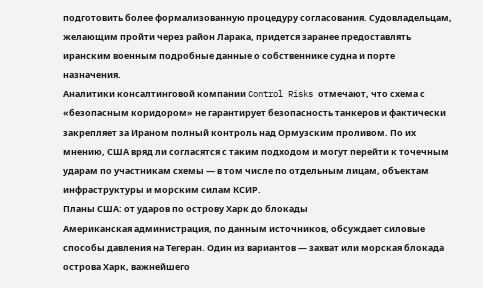подготовить более формализованную процедуру согласования. Судовладельцам, желающим пройти через район Ларака, придется заранее предоставлять иранским военным подробные данные о собственнике судна и порте назначения.
Аналитики консалтинговой компании Control Risks отмечают, что схема с «безопасным коридором» не гарантирует безопасность танкеров и фактически закрепляет за Ираном полный контроль над Ормузским проливом. По их мнению, США вряд ли согласятся с таким подходом и могут перейти к точечным ударам по участникам схемы — в том числе по отдельным лицам, объектам инфраструктуры и морским силам КСИР.
Планы США: от ударов по острову Харк до блокады
Американская администрация, по данным источников, обсуждает силовые способы давления на Тегеран. Один из вариантов — захват или морская блокада острова Харк, важнейшего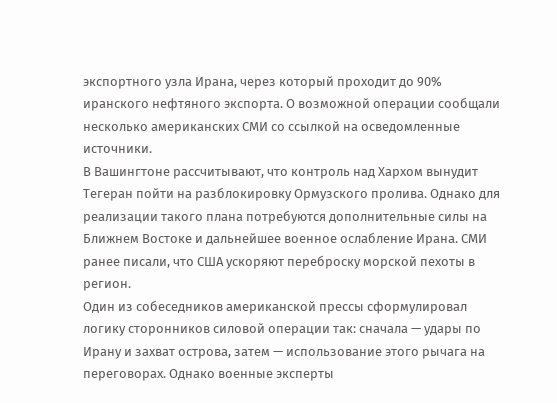экспортного узла Ирана, через который проходит до 90% иранского нефтяного экспорта. О возможной операции сообщали несколько американских СМИ со ссылкой на осведомленные источники.
В Вашингтоне рассчитывают, что контроль над Хархом вынудит Тегеран пойти на разблокировку Ормузского пролива. Однако для реализации такого плана потребуются дополнительные силы на Ближнем Востоке и дальнейшее военное ослабление Ирана. СМИ ранее писали, что США ускоряют переброску морской пехоты в регион.
Один из собеседников американской прессы сформулировал логику сторонников силовой операции так: сначала — удары по Ирану и захват острова, затем — использование этого рычага на переговорах. Однако военные эксперты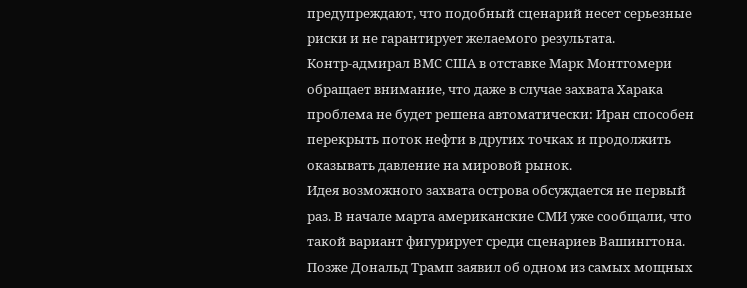предупреждают, что подобный сценарий несет серьезные риски и не гарантирует желаемого результата.
Контр‑адмирал ВМС США в отставке Марк Монтгомери обращает внимание, что даже в случае захвата Харака проблема не будет решена автоматически: Иран способен перекрыть поток нефти в других точках и продолжить оказывать давление на мировой рынок.
Идея возможного захвата острова обсуждается не первый раз. В начале марта американские СМИ уже сообщали, что такой вариант фигурирует среди сценариев Вашингтона. Позже Дональд Трамп заявил об одном из самых мощных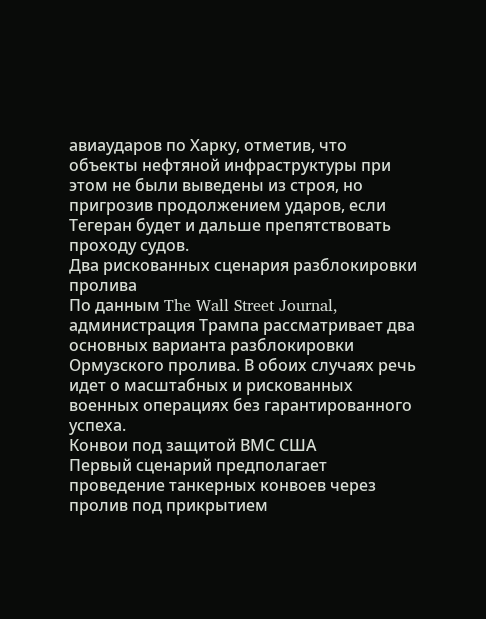авиаударов по Харку, отметив, что объекты нефтяной инфраструктуры при этом не были выведены из строя, но пригрозив продолжением ударов, если Тегеран будет и дальше препятствовать проходу судов.
Два рискованных сценария разблокировки пролива
По данным The Wall Street Journal, администрация Трампа рассматривает два основных варианта разблокировки Ормузского пролива. В обоих случаях речь идет о масштабных и рискованных военных операциях без гарантированного успеха.
Конвои под защитой ВМС США
Первый сценарий предполагает проведение танкерных конвоев через пролив под прикрытием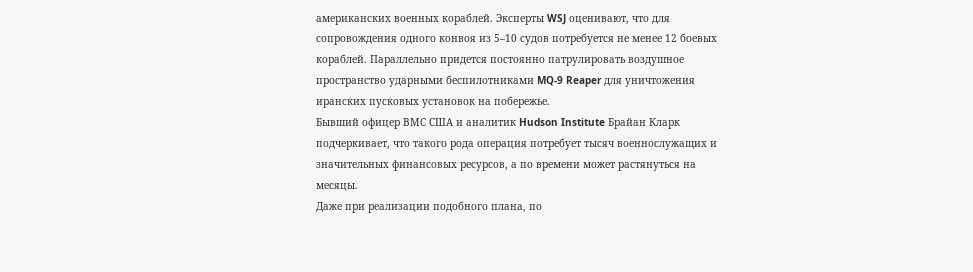американских военных кораблей. Эксперты WSJ оценивают, что для сопровождения одного конвоя из 5–10 судов потребуется не менее 12 боевых кораблей. Параллельно придется постоянно патрулировать воздушное пространство ударными беспилотниками MQ‑9 Reaper для уничтожения иранских пусковых установок на побережье.
Бывший офицер ВМС США и аналитик Hudson Institute Брайан Кларк подчеркивает, что такого рода операция потребует тысяч военнослужащих и значительных финансовых ресурсов, а по времени может растянуться на месяцы.
Даже при реализации подобного плана, по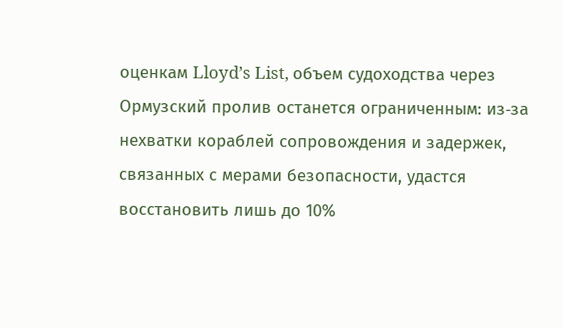оценкам Lloyd’s List, объем судоходства через Ормузский пролив останется ограниченным: из‑за нехватки кораблей сопровождения и задержек, связанных с мерами безопасности, удастся восстановить лишь до 10%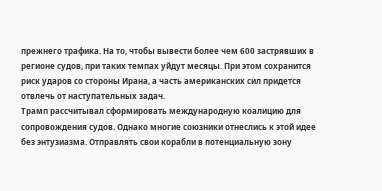прежнего трафика. На то, чтобы вывести более чем 600 застрявших в регионе судов, при таких темпах уйдут месяцы. При этом сохранится риск ударов со стороны Ирана, а часть американских сил придется отвлечь от наступательных задач.
Трамп рассчитывал сформировать международную коалицию для сопровождения судов. Однако многие союзники отнеслись к этой идее без энтузиазма. Отправлять свои корабли в потенциальную зону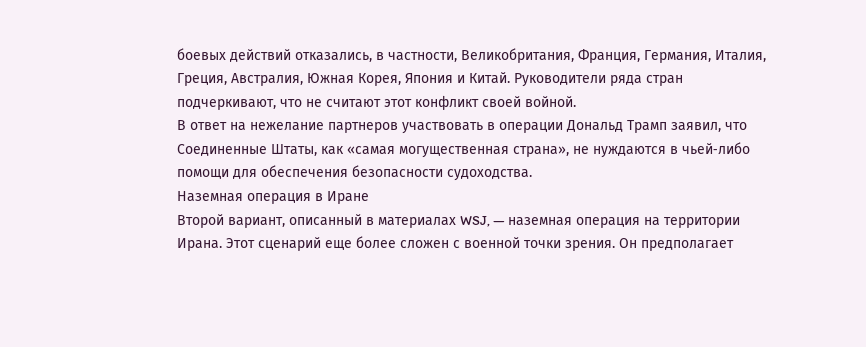боевых действий отказались, в частности, Великобритания, Франция, Германия, Италия, Греция, Австралия, Южная Корея, Япония и Китай. Руководители ряда стран подчеркивают, что не считают этот конфликт своей войной.
В ответ на нежелание партнеров участвовать в операции Дональд Трамп заявил, что Соединенные Штаты, как «самая могущественная страна», не нуждаются в чьей‑либо помощи для обеспечения безопасности судоходства.
Наземная операция в Иране
Второй вариант, описанный в материалах WSJ, — наземная операция на территории Ирана. Этот сценарий еще более сложен с военной точки зрения. Он предполагает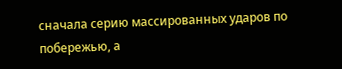сначала серию массированных ударов по побережью, а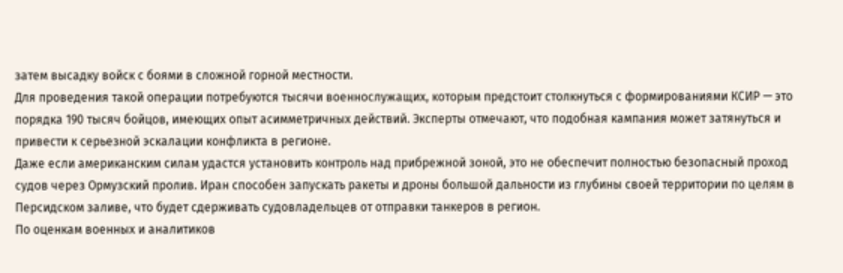затем высадку войск с боями в сложной горной местности.
Для проведения такой операции потребуются тысячи военнослужащих, которым предстоит столкнуться с формированиями КСИР — это порядка 190 тысяч бойцов, имеющих опыт асимметричных действий. Эксперты отмечают, что подобная кампания может затянуться и привести к серьезной эскалации конфликта в регионе.
Даже если американским силам удастся установить контроль над прибрежной зоной, это не обеспечит полностью безопасный проход судов через Ормузский пролив. Иран способен запускать ракеты и дроны большой дальности из глубины своей территории по целям в Персидском заливе, что будет сдерживать судовладельцев от отправки танкеров в регион.
По оценкам военных и аналитиков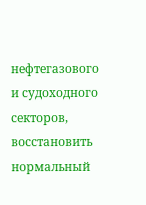нефтегазового и судоходного секторов, восстановить нормальный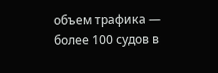объем трафика — более 100 судов в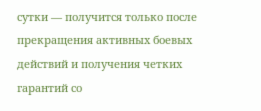сутки — получится только после прекращения активных боевых действий и получения четких гарантий со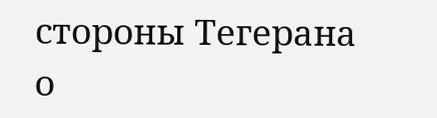стороны Тегерана о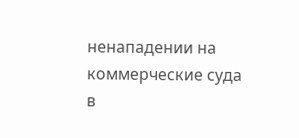ненападении на коммерческие суда в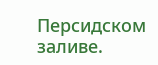Персидском заливе.